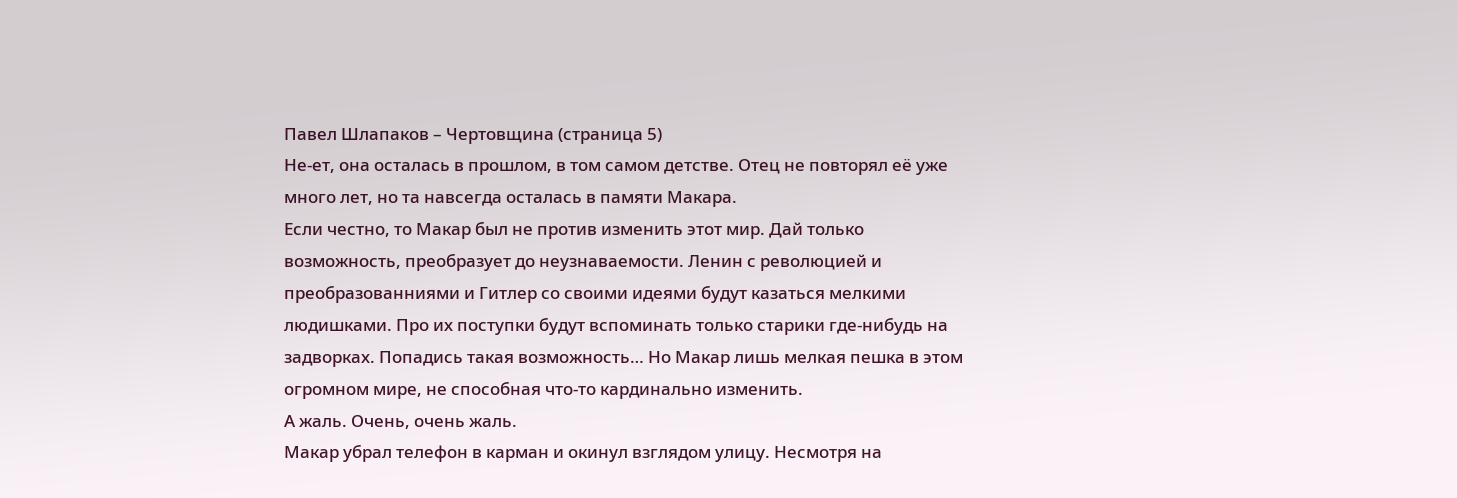Павел Шлапаков – Чертовщина (страница 5)
Не-ет, она осталась в прошлом, в том самом детстве. Отец не повторял её уже много лет, но та навсегда осталась в памяти Макара.
Если честно, то Макар был не против изменить этот мир. Дай только возможность, преобразует до неузнаваемости. Ленин с революцией и преобразованниями и Гитлер со своими идеями будут казаться мелкими людишками. Про их поступки будут вспоминать только старики где-нибудь на задворках. Попадись такая возможность… Но Макар лишь мелкая пешка в этом огромном мире, не способная что-то кардинально изменить.
А жаль. Очень, очень жаль.
Макар убрал телефон в карман и окинул взглядом улицу. Несмотря на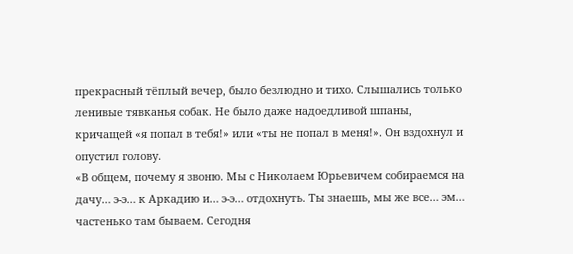прекрасный тёплый вечер, было безлюдно и тихо. Слышались только ленивые тявканья собак. Не было даже надоедливой шпаны, кричащей «я попал в тебя!» или «ты не попал в меня!». Он вздохнул и опустил голову.
«В общем, почему я звоню. Мы с Николаем Юрьевичем собираемся на дачу… э-э… к Аркадию и… э-э… отдохнуть. Ты знаешь, мы же все… эм… частенько там бываем. Сегодня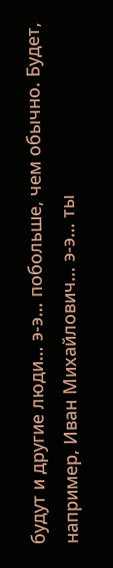будут и другие люди… э-э… побольше, чем обычно. Будет, например, Иван Михайлович… э-э… ты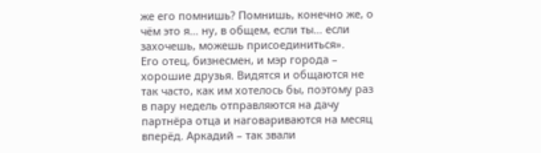же его помнишь? Помнишь, конечно же, о чём это я… ну, в общем, если ты… если захочешь, можешь присоединиться».
Его отец, бизнесмен, и мэр города – хорошие друзья. Видятся и общаются не так часто, как им хотелось бы, поэтому раз в пару недель отправляются на дачу партнёра отца и наговариваются на месяц вперёд. Аркадий – так звали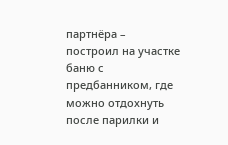партнёра – построил на участке баню с предбанником, где можно отдохнуть после парилки и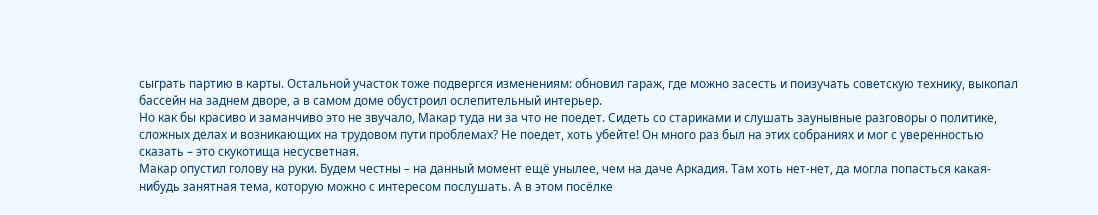сыграть партию в карты. Остальной участок тоже подвергся изменениям: обновил гараж, где можно засесть и поизучать советскую технику, выкопал бассейн на заднем дворе, а в самом доме обустроил ослепительный интерьер.
Но как бы красиво и заманчиво это не звучало, Макар туда ни за что не поедет. Сидеть со стариками и слушать заунывные разговоры о политике, сложных делах и возникающих на трудовом пути проблемах? Не поедет, хоть убейте! Он много раз был на этих собраниях и мог с уверенностью сказать – это скукотища несусветная.
Макар опустил голову на руки. Будем честны – на данный момент ещё унылее, чем на даче Аркадия. Там хоть нет-нет, да могла попасться какая-нибудь занятная тема, которую можно с интересом послушать. А в этом посёлке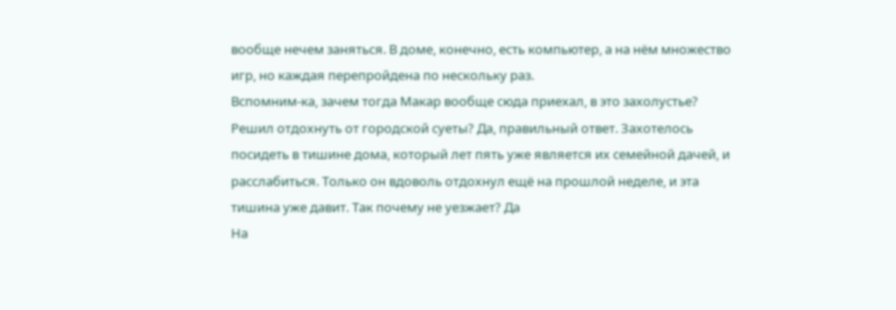вообще нечем заняться. В доме, конечно, есть компьютер, а на нём множество игр, но каждая перепройдена по нескольку раз.
Вспомним-ка, зачем тогда Макар вообще сюда приехал, в это захолустье? Решил отдохнуть от городской суеты? Да, правильный ответ. Захотелось посидеть в тишине дома, который лет пять уже является их семейной дачей, и расслабиться. Только он вдоволь отдохнул ещё на прошлой неделе, и эта тишина уже давит. Так почему не уезжает? Да
На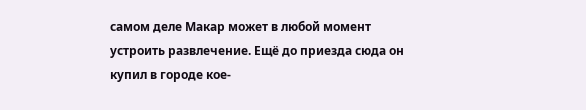самом деле Макар может в любой момент устроить развлечение. Ещё до приезда сюда он купил в городе кое-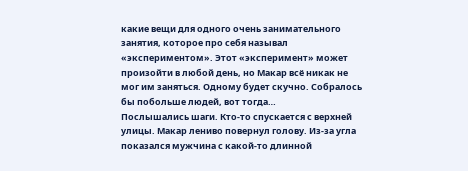какие вещи для одного очень занимательного занятия, которое про себя называл «экспериментом». Этот «эксперимент» может произойти в любой день, но Макар всё никак не мог им заняться. Одному будет скучно. Собралось бы побольше людей, вот тогда…
Послышались шаги. Кто-то спускается с верхней улицы. Макар лениво повернул голову. Из-за угла показался мужчина с какой-то длинной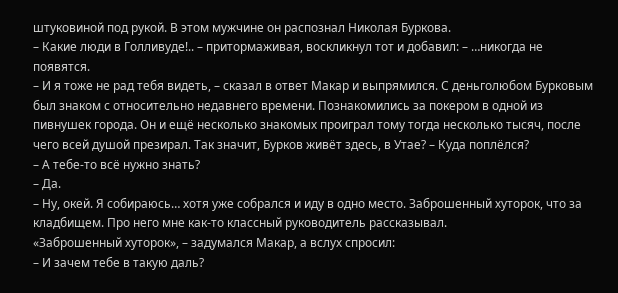штуковиной под рукой. В этом мужчине он распознал Николая Буркова.
– Какие люди в Голливуде!.. – притормаживая, воскликнул тот и добавил: – …никогда не появятся.
– И я тоже не рад тебя видеть, – сказал в ответ Макар и выпрямился. С деньголюбом Бурковым был знаком с относительно недавнего времени. Познакомились за покером в одной из пивнушек города. Он и ещё несколько знакомых проиграл тому тогда несколько тысяч, после чего всей душой презирал. Так значит, Бурков живёт здесь, в Утае? – Куда поплёлся?
– А тебе-то всё нужно знать?
– Да.
– Ну, окей. Я собираюсь… хотя уже собрался и иду в одно место. Заброшенный хуторок, что за кладбищем. Про него мне как-то классный руководитель рассказывал.
«Заброшенный хуторок», – задумался Макар, а вслух спросил:
– И зачем тебе в такую даль?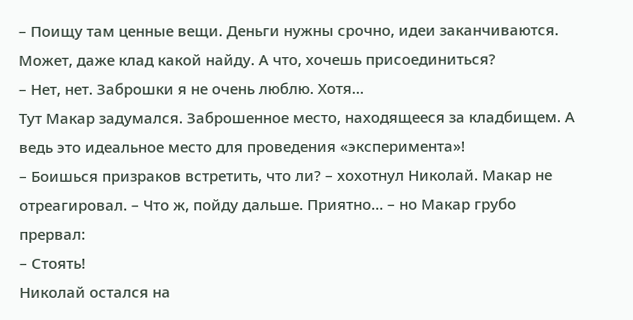– Поищу там ценные вещи. Деньги нужны срочно, идеи заканчиваются. Может, даже клад какой найду. А что, хочешь присоединиться?
– Нет, нет. Заброшки я не очень люблю. Хотя…
Тут Макар задумался. Заброшенное место, находящееся за кладбищем. А ведь это идеальное место для проведения «эксперимента»!
– Боишься призраков встретить, что ли? – хохотнул Николай. Макар не отреагировал. – Что ж, пойду дальше. Приятно… – но Макар грубо прервал:
– Стоять!
Николай остался на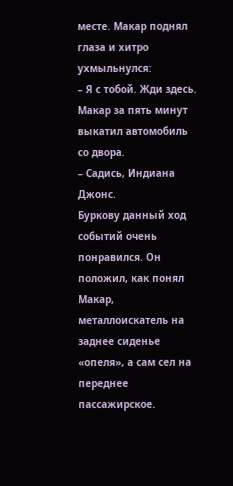месте. Макар поднял глаза и хитро ухмыльнулся:
– Я с тобой. Жди здесь.
Макар за пять минут выкатил автомобиль со двора.
– Садись, Индиана Джонс.
Буркову данный ход событий очень понравился. Он положил, как понял Макар, металлоискатель на заднее сиденье «опеля», а сам сел на переднее пассажирское.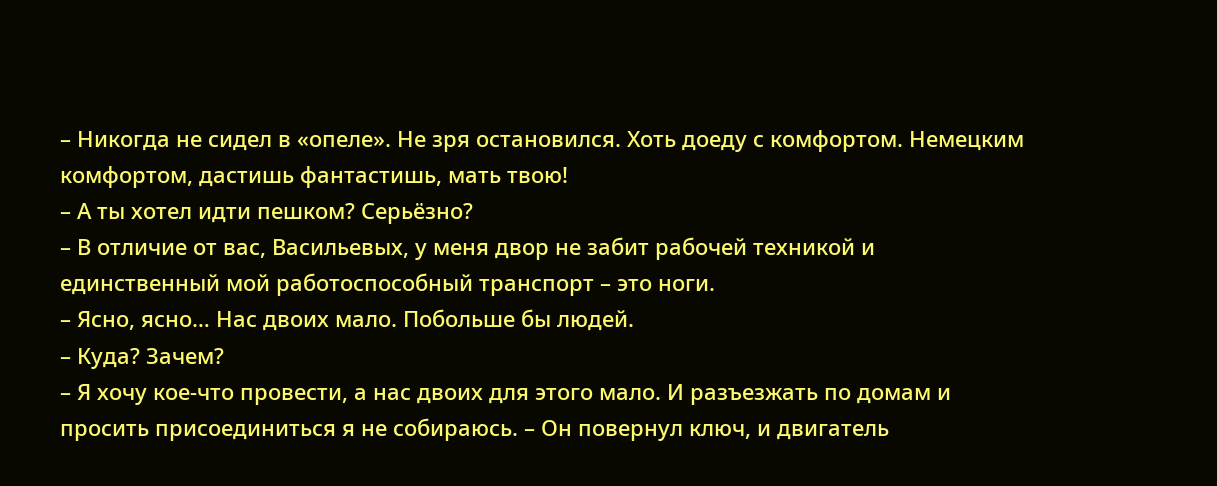– Никогда не сидел в «опеле». Не зря остановился. Хоть доеду с комфортом. Немецким комфортом, дастишь фантастишь, мать твою!
– А ты хотел идти пешком? Серьёзно?
– В отличие от вас, Васильевых, у меня двор не забит рабочей техникой и единственный мой работоспособный транспорт – это ноги.
– Ясно, ясно… Нас двоих мало. Побольше бы людей.
– Куда? Зачем?
– Я хочу кое-что провести, а нас двоих для этого мало. И разъезжать по домам и просить присоединиться я не собираюсь. – Он повернул ключ, и двигатель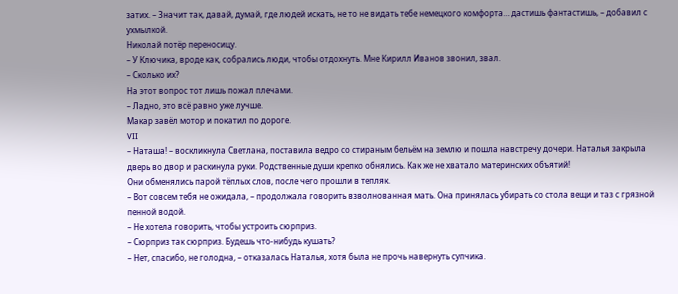затих. – Значит так, давай, думай, где людей искать, не то не видать тебе немецкого комфорта… дастишь фантастишь, – добавил с ухмылкой.
Николай потёр переносицу.
– У Ключика, вроде как, собрались люди, чтобы отдохнуть. Мне Кирилл Иванов звонил, звал.
– Сколько их?
На этот вопрос тот лишь пожал плечами.
– Ладно, это всё равно уже лучше.
Макар завёл мотор и покатил по дороге.
VII
– Наташа! – воскликнула Светлана, поставила ведро со стираным бельём на землю и пошла навстречу дочери. Наталья закрыла дверь во двор и раскинула руки. Родственные души крепко обнялись. Как же не хватало материнских объятий!
Они обменялись парой тёплых слов, после чего прошли в тепляк.
– Вот совсем тебя не ожидала, – продолжала говорить взволнованная мать. Она принялась убирать со стола вещи и таз с грязной пенной водой.
– Не хотела говорить, чтобы устроить сюрприз.
– Сюрприз так сюрприз. Будешь что-нибудь кушать?
– Нет, спасибо, не голодна, – отказалась Наталья, хотя была не прочь навернуть супчика.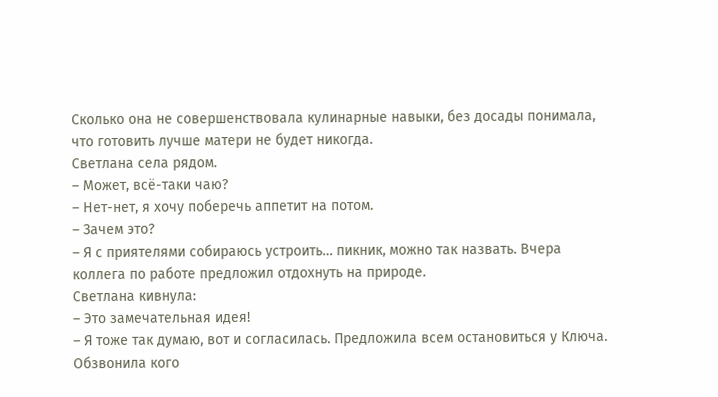Сколько она не совершенствовала кулинарные навыки, без досады понимала, что готовить лучше матери не будет никогда.
Светлана села рядом.
– Может, всё-таки чаю?
– Нет-нет, я хочу поберечь аппетит на потом.
– Зачем это?
– Я с приятелями собираюсь устроить… пикник, можно так назвать. Вчера коллега по работе предложил отдохнуть на природе.
Светлана кивнула:
– Это замечательная идея!
– Я тоже так думаю, вот и согласилась. Предложила всем остановиться у Ключа. Обзвонила кого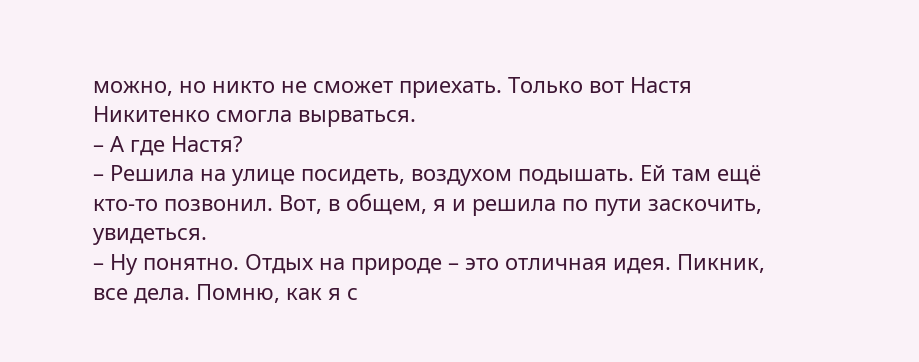можно, но никто не сможет приехать. Только вот Настя Никитенко смогла вырваться.
– А где Настя?
– Решила на улице посидеть, воздухом подышать. Ей там ещё кто-то позвонил. Вот, в общем, я и решила по пути заскочить, увидеться.
– Ну понятно. Отдых на природе – это отличная идея. Пикник, все дела. Помню, как я с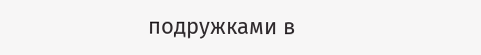подружками в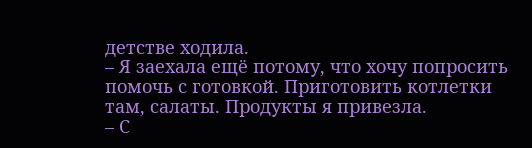детстве ходила.
– Я заехала ещё потому, что хочу попросить помочь с готовкой. Приготовить котлетки там, салаты. Продукты я привезла.
– С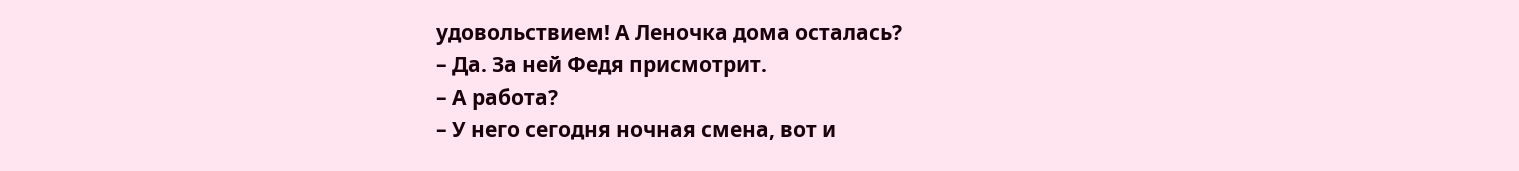удовольствием! А Леночка дома осталась?
– Да. За ней Федя присмотрит.
– А работа?
– У него сегодня ночная смена, вот и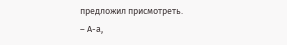предложил присмотреть.
– А-а,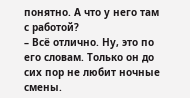понятно. А что у него там с работой?
– Всё отлично. Ну, это по его словам. Только он до сих пор не любит ночные смены.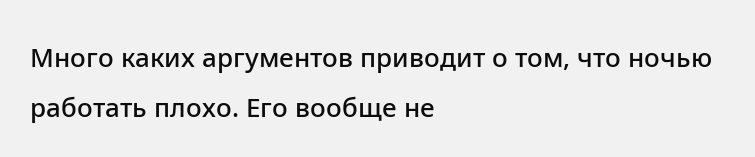Много каких аргументов приводит о том, что ночью работать плохо. Его вообще не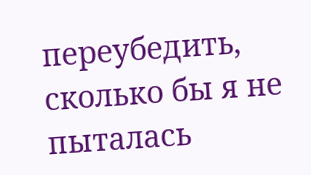переубедить, сколько бы я не пыталась